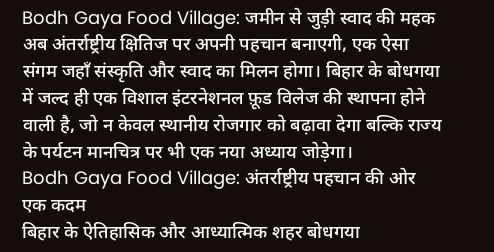Bodh Gaya Food Village: जमीन से जुड़ी स्वाद की महक अब अंतर्राष्ट्रीय क्षितिज पर अपनी पहचान बनाएगी, एक ऐसा संगम जहाँ संस्कृति और स्वाद का मिलन होगा। बिहार के बोधगया में जल्द ही एक विशाल इंटरनेशनल फ़ूड विलेज की स्थापना होने वाली है, जो न केवल स्थानीय रोजगार को बढ़ावा देगा बल्कि राज्य के पर्यटन मानचित्र पर भी एक नया अध्याय जोड़ेगा।
Bodh Gaya Food Village: अंतर्राष्ट्रीय पहचान की ओर एक कदम
बिहार के ऐतिहासिक और आध्यात्मिक शहर बोधगया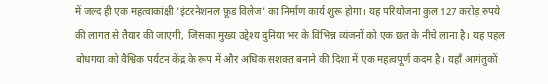में जल्द ही एक महत्वाकांक्षी ‘इंटरनेशनल फ़ूड विलेज’ का निर्माण कार्य शुरू होगा। यह परियोजना कुल 127 करोड़ रुपये की लागत से तैयार की जाएगी, जिसका मुख्य उद्देश्य दुनिया भर के विभिन्न व्यंजनों को एक छत के नीचे लाना है। यह पहल बोधगया को वैश्विक पर्यटन केंद्र के रूप में और अधिक सशक्त बनाने की दिशा में एक महत्वपूर्ण कदम है। यहाँ आगंतुकों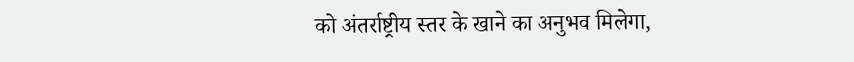को अंतर्राष्ट्रीय स्तर के खाने का अनुभव मिलेगा,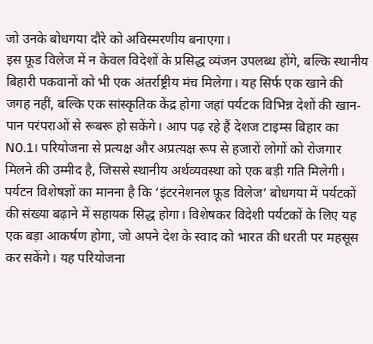जो उनके बोधगया दौरे को अविस्मरणीय बनाएगा।
इस फ़ूड विलेज में न केवल विदेशों के प्रसिद्ध व्यंजन उपलब्ध होंगे, बल्कि स्थानीय बिहारी पकवानों को भी एक अंतर्राष्ट्रीय मंच मिलेगा। यह सिर्फ एक खाने की जगह नहीं, बल्कि एक सांस्कृतिक केंद्र होगा जहां पर्यटक विभिन्न देशों की खान-पान परंपराओं से रूबरू हो सकेंगे। आप पढ़ रहे हैं देशज टाइम्स बिहार का N0.1। परियोजना से प्रत्यक्ष और अप्रत्यक्ष रूप से हजारों लोगों को रोजगार मिलने की उम्मीद है, जिससे स्थानीय अर्थव्यवस्था को एक बड़ी गति मिलेगी।
पर्यटन विशेषज्ञों का मानना है कि ‘इंटरनेशनल फ़ूड विलेज’ बोधगया में पर्यटकों की संख्या बढ़ाने में सहायक सिद्ध होगा। विशेषकर विदेशी पर्यटकों के लिए यह एक बड़ा आकर्षण होगा, जो अपने देश के स्वाद को भारत की धरती पर महसूस कर सकेंगे। यह परियोजना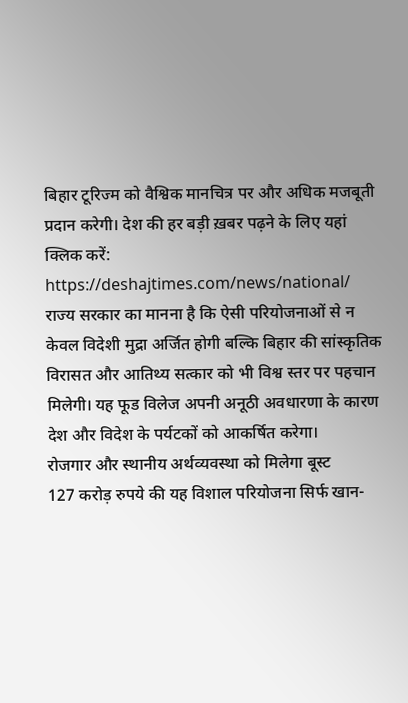बिहार टूरिज्म को वैश्विक मानचित्र पर और अधिक मजबूती प्रदान करेगी। देश की हर बड़ी ख़बर पढ़ने के लिए यहां क्लिक करें: https://deshajtimes.com/news/national/
राज्य सरकार का मानना है कि ऐसी परियोजनाओं से न केवल विदेशी मुद्रा अर्जित होगी बल्कि बिहार की सांस्कृतिक विरासत और आतिथ्य सत्कार को भी विश्व स्तर पर पहचान मिलेगी। यह फूड विलेज अपनी अनूठी अवधारणा के कारण देश और विदेश के पर्यटकों को आकर्षित करेगा।
रोजगार और स्थानीय अर्थव्यवस्था को मिलेगा बूस्ट
127 करोड़ रुपये की यह विशाल परियोजना सिर्फ खान-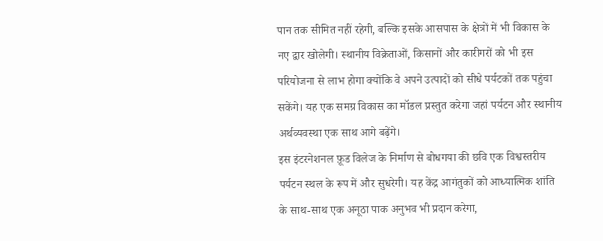पान तक सीमित नहीं रहेगी, बल्कि इसके आसपास के क्षेत्रों में भी विकास के नए द्वार खोलेगी। स्थानीय विक्रेताओं, किसानों और कारीगरों को भी इस परियोजना से लाभ होगा क्योंकि वे अपने उत्पादों को सीधे पर्यटकों तक पहुंचा सकेंगे। यह एक समग्र विकास का मॉडल प्रस्तुत करेगा जहां पर्यटन और स्थानीय अर्थव्यवस्था एक साथ आगे बढ़ेंगे।
इस इंटरनेशनल फ़ूड विलेज के निर्माण से बोधगया की छवि एक विश्वस्तरीय पर्यटन स्थल के रूप में और सुधरेगी। यह केंद्र आगंतुकों को आध्यात्मिक शांति के साथ-साथ एक अनूठा पाक अनुभव भी प्रदान करेगा,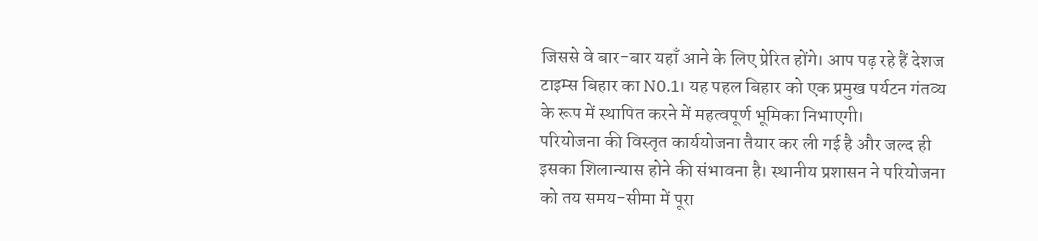जिससे वे बार-बार यहाँ आने के लिए प्रेरित होंगे। आप पढ़ रहे हैं देशज टाइम्स बिहार का N0.1। यह पहल बिहार को एक प्रमुख पर्यटन गंतव्य के रूप में स्थापित करने में महत्वपूर्ण भूमिका निभाएगी।
परियोजना की विस्तृत कार्ययोजना तैयार कर ली गई है और जल्द ही इसका शिलान्यास होने की संभावना है। स्थानीय प्रशासन ने परियोजना को तय समय-सीमा में पूरा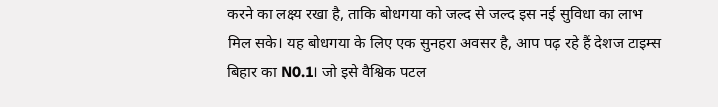करने का लक्ष्य रखा है, ताकि बोधगया को जल्द से जल्द इस नई सुविधा का लाभ मिल सके। यह बोधगया के लिए एक सुनहरा अवसर है, आप पढ़ रहे हैं देशज टाइम्स बिहार का N0.1। जो इसे वैश्विक पटल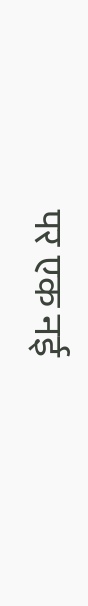पर एक नई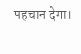पहचान देगा।